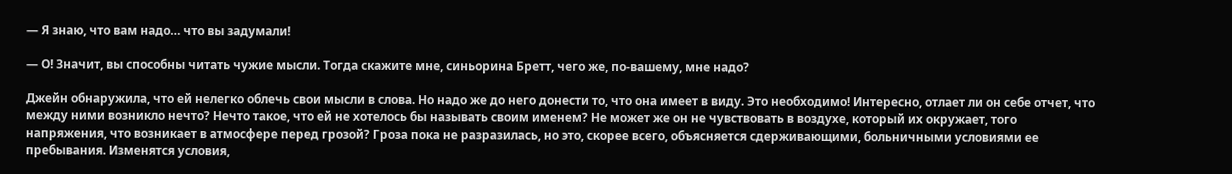— Я знаю, что вам надо… что вы задумали!

— О! Значит, вы способны читать чужие мысли. Тогда скажите мне, синьорина Бретт, чего же, по-вашему, мне надо?

Джейн обнаружила, что ей нелегко облечь свои мысли в слова. Но надо же до него донести то, что она имеет в виду. Это необходимо! Интересно, отлает ли он себе отчет, что между ними возникло нечто? Нечто такое, что ей не хотелось бы называть своим именем? Не может же он не чувствовать в воздухе, который их окружает, того напряжения, что возникает в атмосфере перед грозой? Гроза пока не разразилась, но это, скорее всего, объясняется сдерживающими, больничными условиями ее пребывания. Изменятся условия,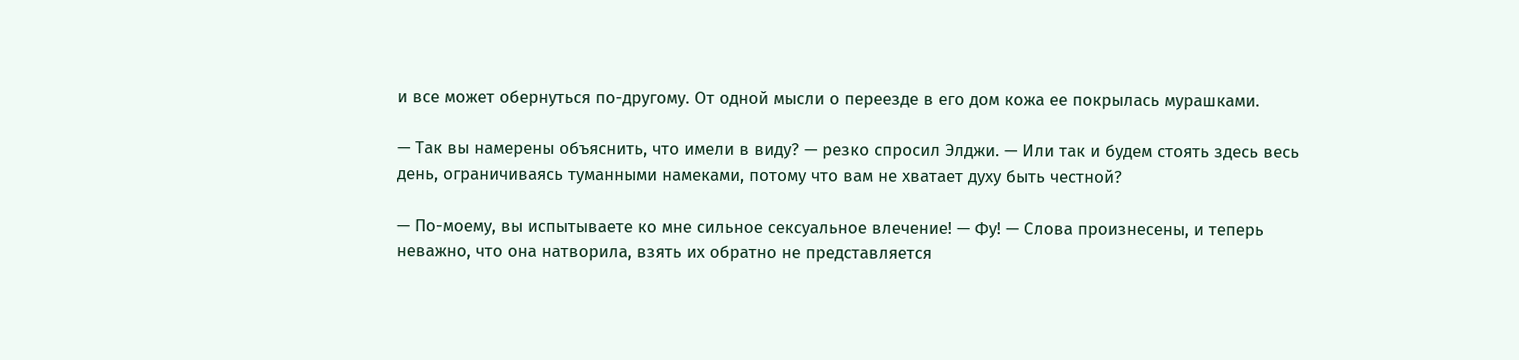и все может обернуться по-другому. От одной мысли о переезде в его дом кожа ее покрылась мурашками.

— Так вы намерены объяснить, что имели в виду? — резко спросил Элджи. — Или так и будем стоять здесь весь день, ограничиваясь туманными намеками, потому что вам не хватает духу быть честной?

— По-моему, вы испытываете ко мне сильное сексуальное влечение! — Фу! — Слова произнесены, и теперь неважно, что она натворила, взять их обратно не представляется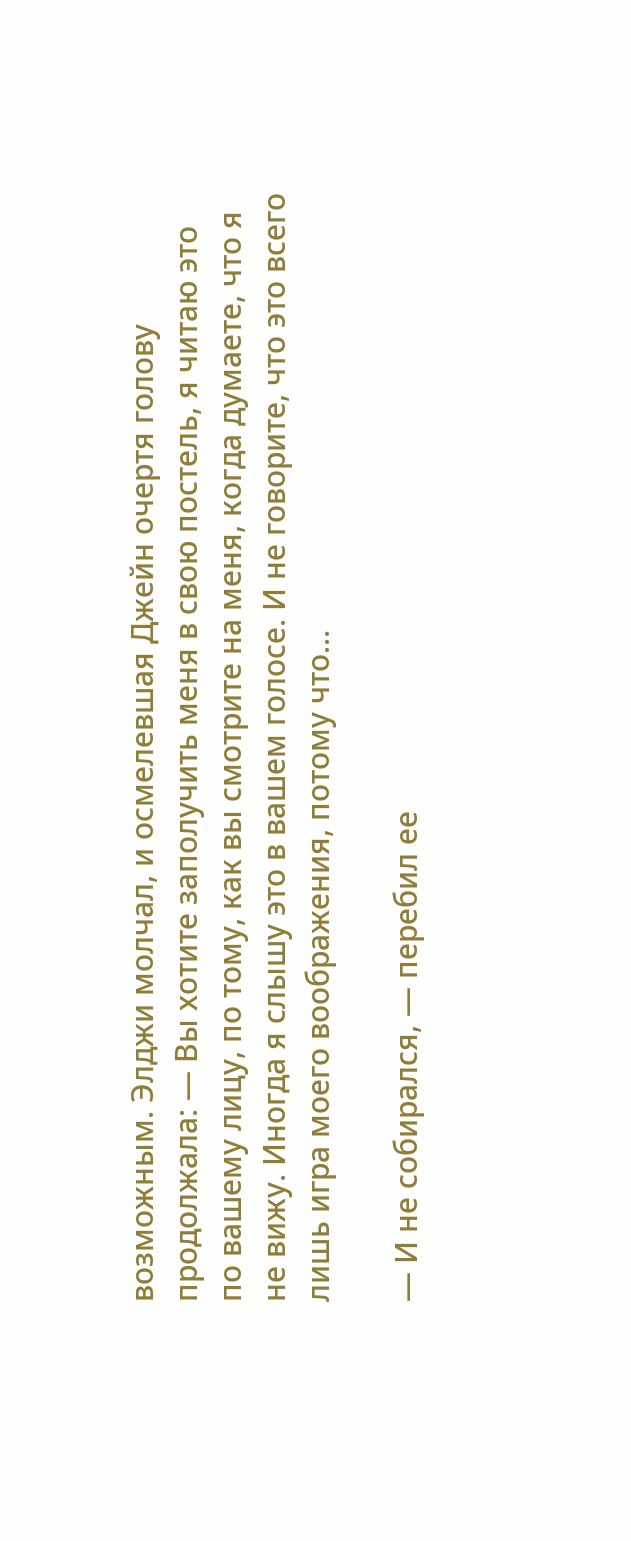возможным. Элджи молчал, и осмелевшая Джейн очертя голову продолжала: — Вы хотите заполучить меня в свою постель, я читаю это по вашему лицу, по тому, как вы смотрите на меня, когда думаете, что я не вижу. Иногда я слышу это в вашем голосе. И не говорите, что это всего лишь игра моего воображения, потому что…

— И не собирался, — перебил ее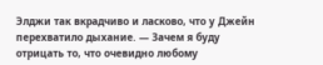Элджи так вкрадчиво и ласково, что у Джейн перехватило дыхание. — Зачем я буду отрицать то, что очевидно любому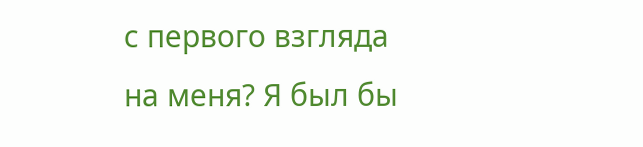с первого взгляда на меня? Я был бы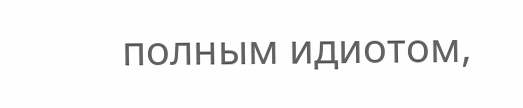полным идиотом,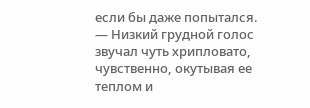если бы даже попытался. — Низкий грудной голос звучал чуть хрипловато, чувственно, окутывая ее теплом и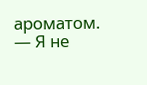ароматом. — Я не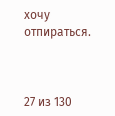хочу отпираться.



27 из 130